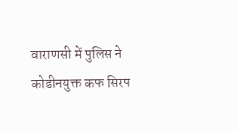वाराणसी में पुलिस ने कोडीनयुक्त कफ सिरप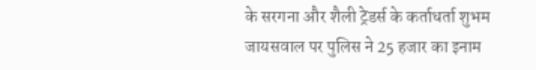के सरगना और शैली ट्रेडर्स के कर्ताधर्ता शुभम जायसवाल पर पुलिस ने 25 हजार का इनाम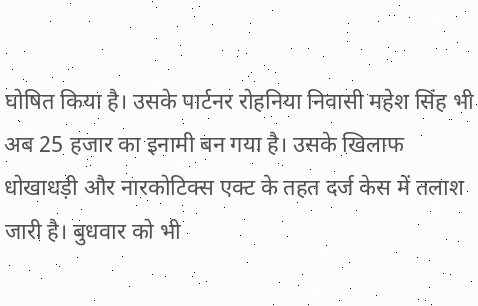घोषित किया है। उसके पार्टनर रोहनिया निवासी महेश सिंह भी अब 25 हजार का इनामी बन गया है। उसके खिलाफ धोखाधड़ी और नारकोटिक्स एक्ट के तहत दर्ज केस में तलाश जारी है। बुधवार को भी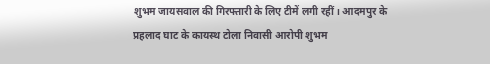शुभम जायसवाल की गिरफ्तारी के लिए टीमें लगी रहीं। आदमपुर के प्रहलाद घाट के कायस्थ टोला निवासी आरोपी शुभम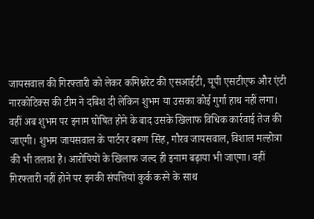जायसवाल की गिरफ्तारी को लेकर कमिश्नरेट की एसआईटी, यूपी एसटीएफ और एंटी नारकोटिक्स की टीम ने दबिश दी लेकिन शुभम या उसका कोई गुर्गा हाथ नहीं लगा। वहीं अब शुभम पर इनाम घोषित होने के बाद उसके खिलाफ विधिक कार्रवाई तेज की जाएगी। शुभम जायसवाल के पार्टनर वरूण सिंह, गौरव जायसवाल, विशाल मल्होत्रा की भी तलाश है। आरोपियों के खिलाफ जल्द ही इनाम बढ़ाया भी जाएगा। वहीं गिरफ्तारी नहीं होने पर इनकी संपत्तियां कुर्क करने के साथ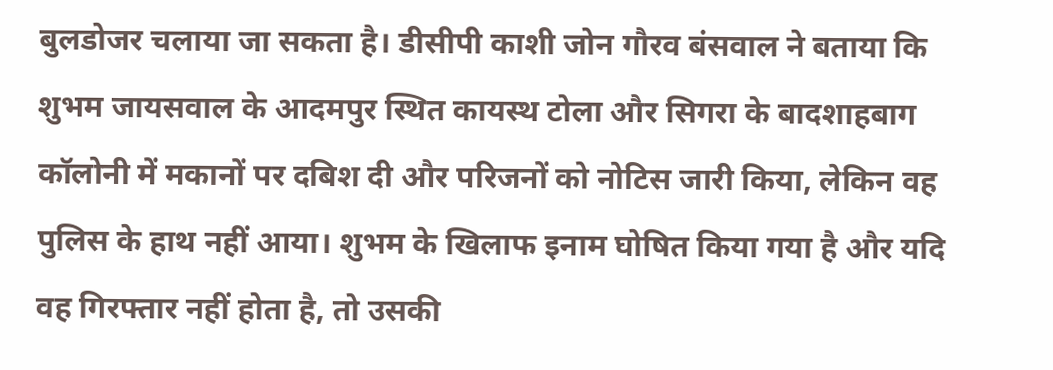बुलडोजर चलाया जा सकता है। डीसीपी काशी जोन गौरव बंसवाल ने बताया कि शुभम जायसवाल के आदमपुर स्थित कायस्थ टोला और सिगरा के बादशाहबाग कॉलोनी में मकानों पर दबिश दी और परिजनों को नोटिस जारी किया, लेकिन वह पुलिस के हाथ नहीं आया। शुभम के खिलाफ इनाम घोषित किया गया है और यदि वह गिरफ्तार नहीं होता है, तो उसकी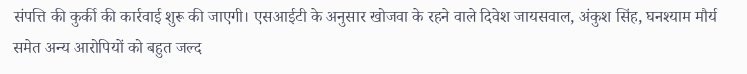संपत्ति की कुर्की की कार्रवाई शुरू की जाएगी। एसआईटी के अनुसार खोजवा के रहने वाले दिवेश जायसवाल, अंकुश सिंह, घनश्याम मौर्य समेत अन्य आरोपियों को बहुत जल्द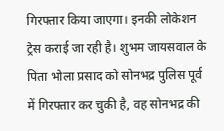गिरफ्तार किया जाएगा। इनकी लोकेशन ट्रेस कराई जा रही है। शुभम जायसवाल के पिता भोला प्रसाद को सोनभद्र पुलिस पूर्व में गिरफ्तार कर चुकी है, वह सोनभद्र की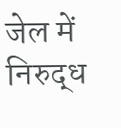जेल में निरुद्ध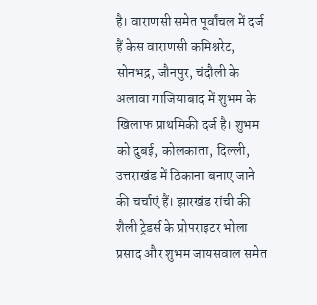है। वाराणसी समेत पूर्वांचल में दर्ज हैं केस वाराणसी कमिश्नरेट, सोनभद्र, जौनपुर, चंदौली के अलावा गाजियाबाद में शुभम के खिलाफ प्राथमिकी दर्ज है। शुभम को दुबई, कोलकाता, दिल्ली, उत्तराखंड में ठिकाना बनाए जाने की चर्चाएं हैं। झारखंड रांची की शैली ट्रेडर्स के प्रोपराइटर भोला प्रसाद और शुभम जायसवाल समेत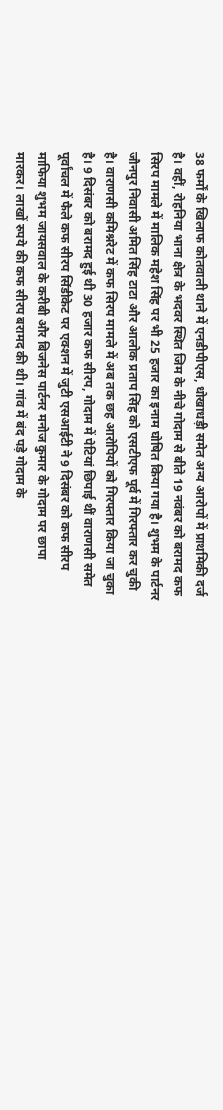38 फर्मों के खिलाफ कोतवाली थाने में एनडीपीएस, धोखाधड़ी समेत अन्य आरोपों में प्राथमिकी दर्ज है। वहीं, रोहनिया भाना क्षेत्र के भदवर स्थित जिम के नीचे गोदाम से बीते 19 नवंबर को बरामद कफ सिरप मामले में मालिक महेश सिंह पर भी 25 हजार का इनाम घोषित किया गया है। शुभम के पार्टनर जौनपुर निवासी अमित सिंह टाटा और आलोक प्रताप सिंह को एसटीएफ पूर्व में गिरफ्तार कर चुकी है। वाराणसी कमिश्नरेट में कफ सिरप मामले में अब तक छह आरोपियों को गिरफ्तार किया जा चुका है। 9 दिसंबर को बरामद हुई थी 30 हजार कफ सीरप, गोदाम में पेटियां छिपाई थीं वाराणसी समेत पूर्वांचल में फैले कफ सीरप सिंडीकेट पर एक्शन में जुटी एसआईटी ने 9 दिसंबर को कफ सीरप माफिया शुभम जायसवाल के करीबी और बिजनेस पार्टनर मनोज कुमार के गोदाम पर छापा मारकर। लाखों रुपये की कफ सीरप बरामद की थी। गांव में बंद पड़े गोदाम के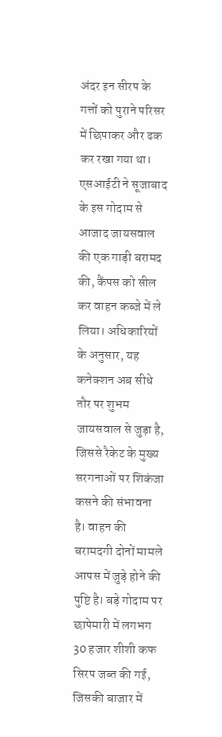अंदर इन सीरप के गत्तों को पुराने परिसर में छिपाकर और ढक कर रखा गया था। एसआईटी ने सूजाबाद के इस गोदाम से आजाद जायसवाल की एक गाड़ी बरामद की, कैंपस को सील कर वाहन कब्जे में ले लिया। अधिकारियों के अनुसार, यह कनेक्शन अब सीधे तौर पर शुभम जायसवाल से जुड़ा है, जिससे रैकेट के मुख्य सरगनाओं पर शिकंजा कसने की संभावना है। वाहन की बरामदगी दोनों मामले आपस में जुड़े होने की पुष्टि है। बड़े गोदाम पर छापेमारी में लगभग 30 हजार शीशी कफ सिरप जब्त की गई, जिसकी बाजार में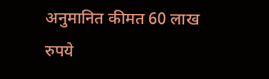अनुमानित कीमत 60 लाख रुपये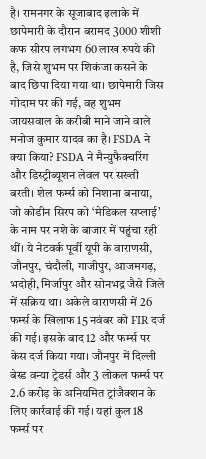है। रामनगर के सूजाबाद इलाके में छापेमारी के दौरान बरामद 3000 शीशी कफ सीरप लगभग 60 लाख रुपये की है, जिसे शुभम पर शिकंजा कसने के बाद छिपा दिया गया था। छापेमारी जिस गोदाम पर की गई, वह शुभम जायसवाल के करीबी माने जाने वाले मनोज कुमार यादव का है। FSDA ने क्या किया? FSDA ने मैन्युफैक्चरिंग और डिस्ट्रीब्यूशन लेवल पर सख्ती बरती। शेल फर्म्स को निशाना बनाया, जो कोडीन सिरप को ‘मेडिकल सप्लाई’ के नाम पर नशे के बाजार में पहुंचा रही थीं। ये नेटवर्क पूर्वी यूपी के वाराणसी, जौनपुर, चंदौली, गाजीपुर, आजमगढ़, भदोही, मिर्जापुर और सोनभद्र जैसे जिले में सक्रिय था। अकेले वाराणसी में 26 फर्म्स के खिलाफ 15 नवंबर को FIR दर्ज की गई। इसके बाद 12 और फर्म्स पर केस दर्ज किया गया। जौनपुर में दिल्ली बेस्ड वन्या ट्रेडर्स और 3 लोकल फर्म्स पर 2.6 करोड़ के अनियमित ट्रांजैक्शन के लिए कार्रवाई की गई। यहां कुल 18 फर्म्स पर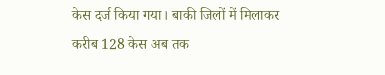केस दर्ज किया गया। बाकी जिलों में मिलाकर करीब 128 केस अब तक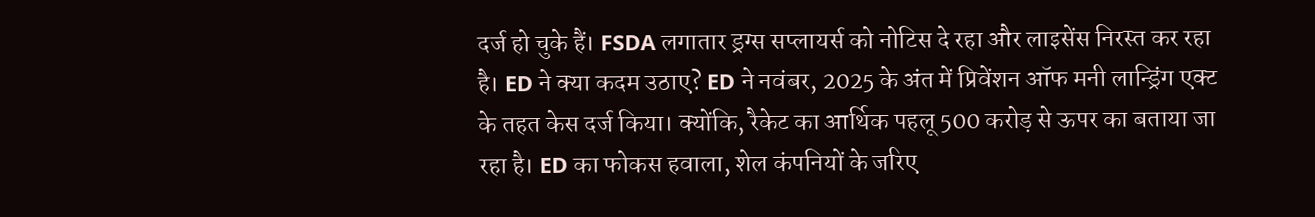दर्ज हो चुके हैं। FSDA लगातार ड्रग्स सप्लायर्स को नोटिस दे रहा और लाइसेंस निरस्त कर रहा है। ED ने क्या कदम उठाए? ED ने नवंबर, 2025 के अंत में प्रिवेंशन ऑफ मनी लान्ड्रिंग एक्ट के तहत केस दर्ज किया। क्योंकि, रैकेट का आर्थिक पहलू 500 करोड़ से ऊपर का बताया जा रहा है। ED का फोकस हवाला, शेल कंपनियों के जरिए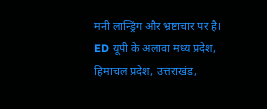मनी लान्ड्रिंग और भ्रष्टाचार पर है। ED यूपी के अलावा मध्य प्रदेश, हिमाचल प्रदेश, उत्तराखंड,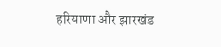हरियाणा और झारखंड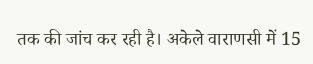तक की जांच कर रही है। अकेले वाराणसी में 15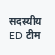सदस्यीय ED टीम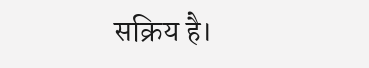सक्रिय है।